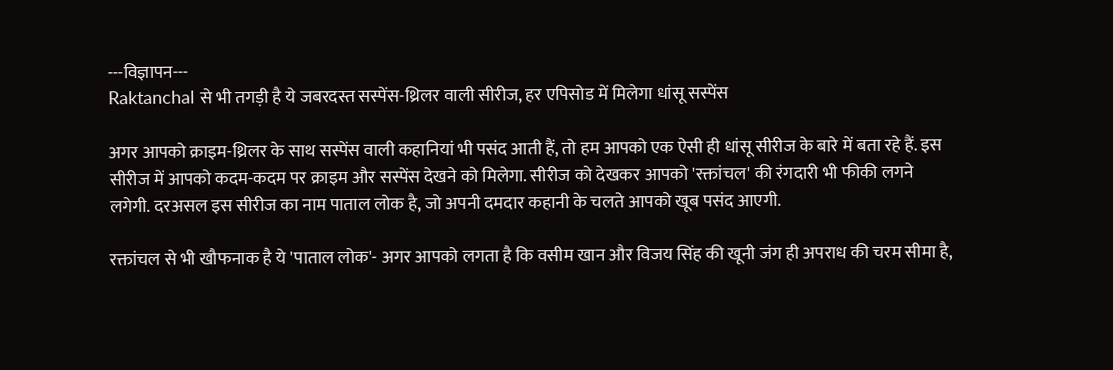---विज्ञापन---
Raktanchal से भी तगड़ी है ये जबरदस्त सस्पेंस-थ्रिलर वाली सीरीज, हर एपिसोड में मिलेगा धांसू सस्पेंस

अगर आपको क्राइम-थ्रिलर के साथ सस्पेंस वाली कहानियां भी पसंद आती हैं, तो हम आपको एक ऐसी ही धांसू सीरीज के बारे में बता रहे हैं. इस सीरीज में आपको कदम-कदम पर क्राइम और सस्पेंस देखने को मिलेगा. सीरीज को देखकर आपको 'रक्तांचल' की रंगदारी भी फीकी लगने लगेगी. दरअसल इस सीरीज का नाम पाताल लोक है, जो अपनी दमदार कहानी के चलते आपको खूब पसंद आएगी.

रक्तांचल से भी खौफनाक है ये 'पाताल लोक'- अगर आपको लगता है कि वसीम खान और विजय सिंह की खूनी जंग ही अपराध की चरम सीमा है,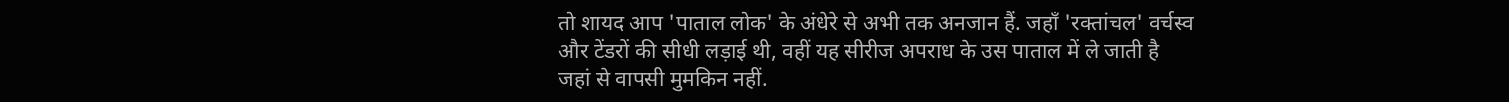तो शायद आप 'पाताल लोक' के अंधेरे से अभी तक अनजान हैं. जहाँ 'रक्तांचल' वर्चस्व और टेंडरों की सीधी लड़ाई थी, वहीं यह सीरीज अपराध के उस पाताल में ले जाती है जहां से वापसी मुमकिन नहीं.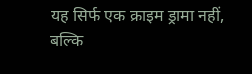यह सिर्फ एक क्राइम ड्रामा नहीं, बल्कि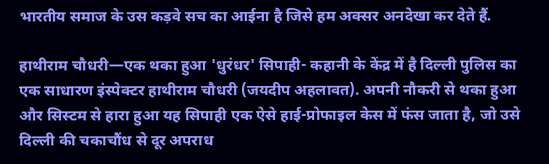भारतीय समाज के उस कड़वे सच का आईना है जिसे हम अक्सर अनदेखा कर देते हैं.

हाथीराम चौधरी—एक थका हुआ 'धुरंधर' सिपाही- कहानी के केंद्र में है दिल्ली पुलिस का एक साधारण इंस्पेक्टर हाथीराम चौधरी (जयदीप अहलावत). अपनी नौकरी से थका हुआ और सिस्टम से हारा हुआ यह सिपाही एक ऐसे हाई-प्रोफाइल केस में फंस जाता है, जो उसे दिल्ली की चकाचौंध से दूर अपराध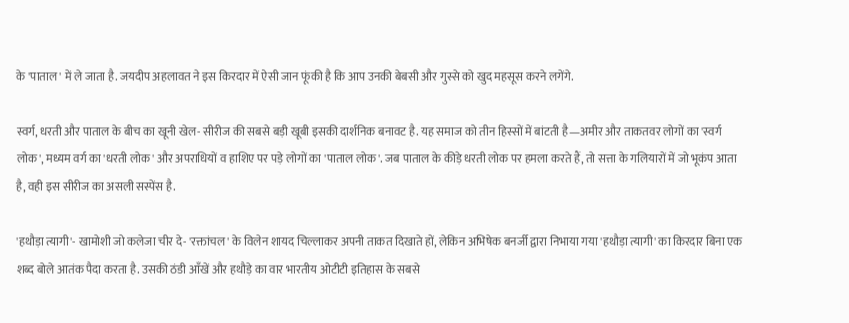के 'पाताल' में ले जाता है. जयदीप अहलावत ने इस किरदार में ऐसी जान फूंकी है कि आप उनकी बेबसी और गुस्से को खुद महसूस करने लगेंगे.

स्वर्ग, धरती और पाताल के बीच का खूनी खेल- सीरीज की सबसे बड़ी खूबी इसकी दार्शनिक बनावट है. यह समाज को तीन हिस्सों में बांटती है—अमीर और ताकतवर लोगों का 'स्वर्ग लोक', मध्यम वर्ग का 'धरती लोक' और अपराधियों व हाशिए पर पड़े लोगों का 'पाताल लोक'. जब पाताल के कीड़े धरती लोक पर हमला करते हैं, तो सत्ता के गलियारों में जो भूकंप आता है, वही इस सीरीज का असली सस्पेंस है.

'हथौड़ा त्यागी'- खामोशी जो कलेजा चीर दे- 'रक्तांचल' के विलेन शायद चिल्लाकर अपनी ताकत दिखाते हों, लेकिन अभिषेक बनर्जी द्वारा निभाया गया 'हथौड़ा त्यागी' का किरदार बिना एक शब्द बोले आतंक पैदा करता है. उसकी ठंडी आँखें और हथौड़े का वार भारतीय ओटीटी इतिहास के सबसे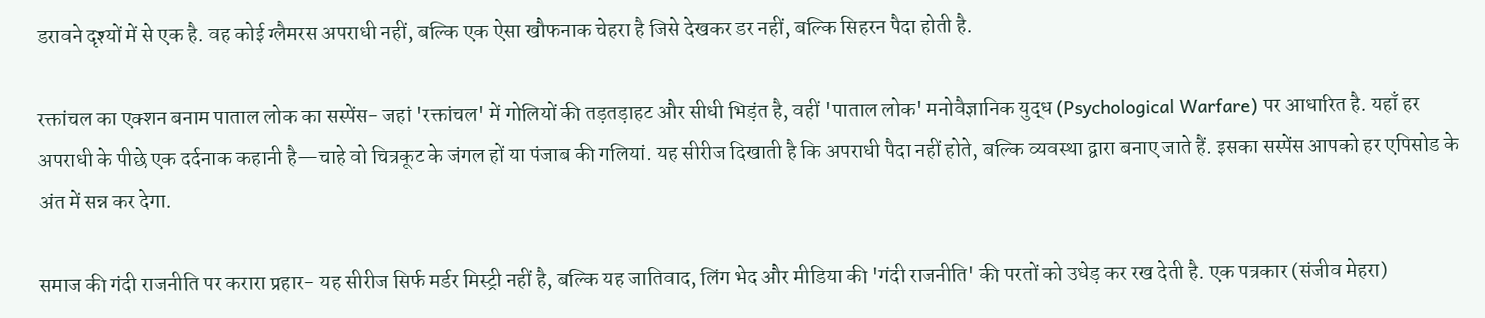डरावने दृश्यों में से एक है. वह कोई ग्लैमरस अपराधी नहीं, बल्कि एक ऐसा खौफनाक चेहरा है जिसे देखकर डर नहीं, बल्कि सिहरन पैदा होती है.

रक्तांचल का एक्शन बनाम पाताल लोक का सस्पेंस- जहां 'रक्तांचल' में गोलियों की तड़तड़ाहट और सीधी भिड़ंत है, वहीं 'पाताल लोक' मनोवैज्ञानिक युद्ध (Psychological Warfare) पर आधारित है. यहाँ हर अपराधी के पीछे एक दर्दनाक कहानी है—चाहे वो चित्रकूट के जंगल हों या पंजाब की गलियां. यह सीरीज दिखाती है कि अपराधी पैदा नहीं होते, बल्कि व्यवस्था द्वारा बनाए जाते हैं. इसका सस्पेंस आपको हर एपिसोड के अंत में सन्न कर देगा.

समाज की गंदी राजनीति पर करारा प्रहार- यह सीरीज सिर्फ मर्डर मिस्ट्री नहीं है, बल्कि यह जातिवाद, लिंग भेद और मीडिया की 'गंदी राजनीति' की परतों को उधेड़ कर रख देती है. एक पत्रकार (संजीव मेहरा)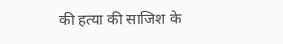की हत्या की साजिश के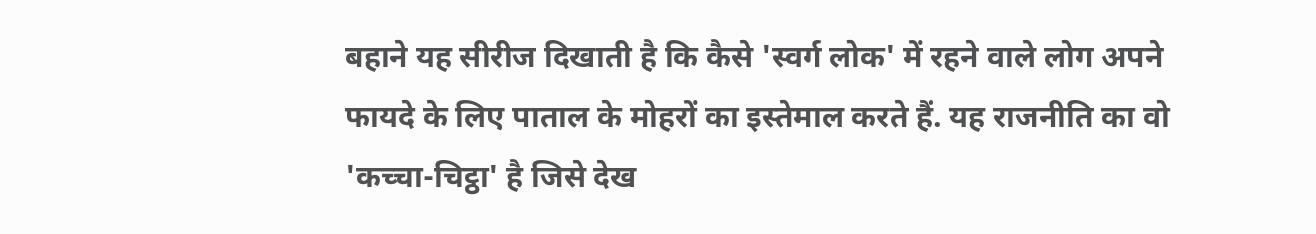बहाने यह सीरीज दिखाती है कि कैसे 'स्वर्ग लोक' में रहने वाले लोग अपने फायदे के लिए पाताल के मोहरों का इस्तेमाल करते हैं. यह राजनीति का वो 'कच्चा-चिट्ठा' है जिसे देख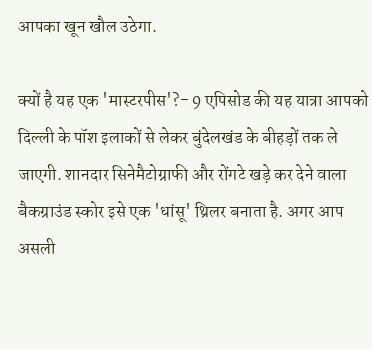आपका खून खौल उठेगा.

क्यों है यह एक 'मास्टरपीस'?- 9 एपिसोड की यह यात्रा आपको दिल्ली के पॉश इलाकों से लेकर बुंदेलखंड के बीहड़ों तक ले जाएगी. शानदार सिनेमैटोग्राफी और रोंगटे खड़े कर देने वाला बैकग्राउंड स्कोर इसे एक 'धांसू' थ्रिलर बनाता है. अगर आप असली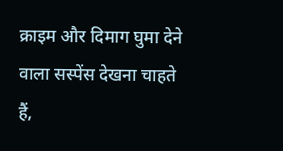क्राइम और दिमाग घुमा देने वाला सस्पेंस देखना चाहते हैं,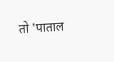तो 'पाताल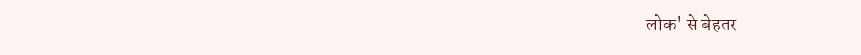लोक' से बेहतर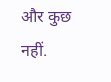और कुछ नहीं.